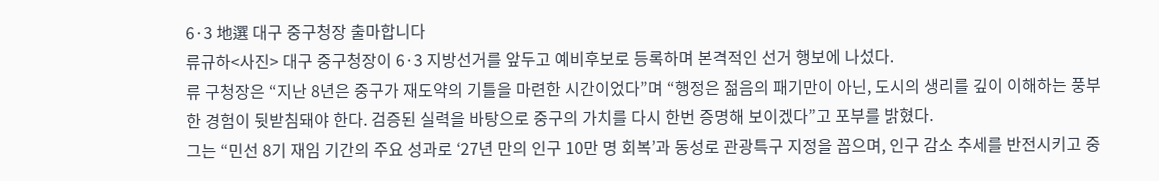6·3 地選 대구 중구청장 출마합니다
류규하<사진> 대구 중구청장이 6·3 지방선거를 앞두고 예비후보로 등록하며 본격적인 선거 행보에 나섰다.
류 구청장은 “지난 8년은 중구가 재도약의 기틀을 마련한 시간이었다”며 “행정은 젊음의 패기만이 아닌, 도시의 생리를 깊이 이해하는 풍부한 경험이 뒷받침돼야 한다. 검증된 실력을 바탕으로 중구의 가치를 다시 한번 증명해 보이겠다”고 포부를 밝혔다.
그는 “민선 8기 재임 기간의 주요 성과로 ‘27년 만의 인구 10만 명 회복’과 동성로 관광특구 지정을 꼽으며, 인구 감소 추세를 반전시키고 중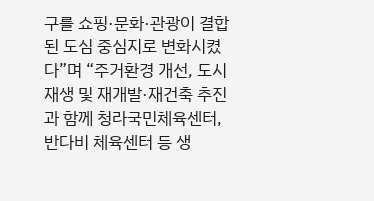구를 쇼핑·문화·관광이 결합된 도심 중심지로 변화시켰다”며 “주거환경 개선, 도시재생 및 재개발·재건축 추진과 함께 청라국민체육센터, 반다비 체육센터 등 생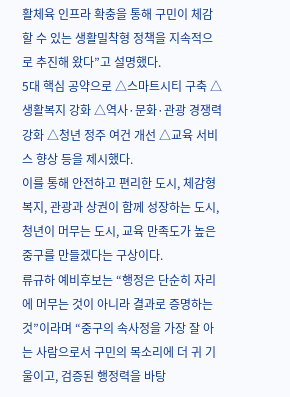활체육 인프라 확충을 통해 구민이 체감할 수 있는 생활밀착형 정책을 지속적으로 추진해 왔다”고 설명했다.
5대 핵심 공약으로 △스마트시티 구축 △생활복지 강화 △역사·문화·관광 경쟁력 강화 △청년 정주 여건 개선 △교육 서비스 향상 등을 제시했다.
이를 통해 안전하고 편리한 도시, 체감형 복지, 관광과 상권이 함께 성장하는 도시, 청년이 머무는 도시, 교육 만족도가 높은 중구를 만들겠다는 구상이다.
류규하 예비후보는 “행정은 단순히 자리에 머무는 것이 아니라 결과로 증명하는 것”이라며 “중구의 속사정을 가장 잘 아는 사람으로서 구민의 목소리에 더 귀 기울이고, 검증된 행정력을 바탕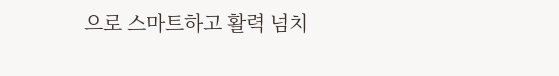으로 스마트하고 활력 넘치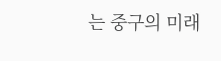는 중구의 미래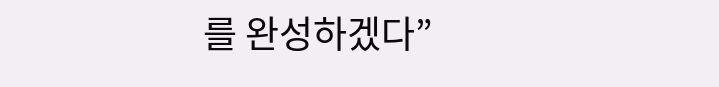를 완성하겠다”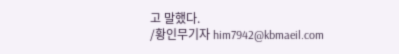고 말했다.
/황인무기자 him7942@kbmaeil.com